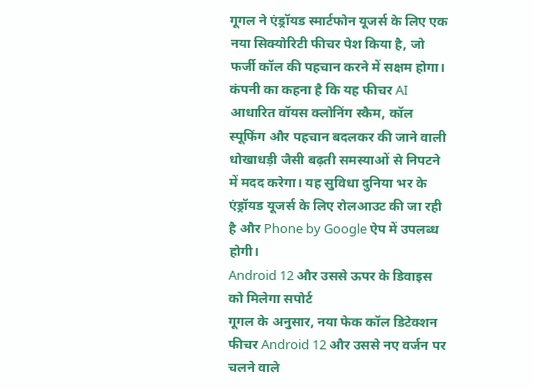गूगल ने एंड्रॉयड स्मार्टफोन यूजर्स के लिए एक नया सिक्योरिटी फीचर पेश किया है, जो फर्जी कॉल की पहचान करने में सक्षम होगा। कंपनी का कहना है कि यह फीचर AI आधारित वॉयस क्लोनिंग स्कैम, कॉल स्पूफिंग और पहचान बदलकर की जाने वाली धोखाधड़ी जैसी बढ़ती समस्याओं से निपटने में मदद करेगा। यह सुविधा दुनिया भर के एंड्रॉयड यूजर्स के लिए रोलआउट की जा रही है और Phone by Google ऐप में उपलब्ध होगी।
Android 12 और उससे ऊपर के डिवाइस को मिलेगा सपोर्ट
गूगल के अनुसार, नया फेक कॉल डिटेक्शन फीचर Android 12 और उससे नए वर्जन पर चलने वाले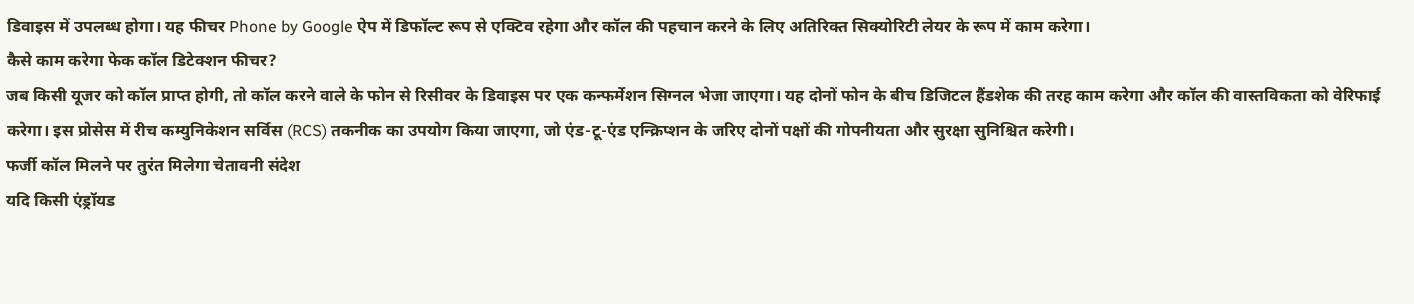डिवाइस में उपलब्ध होगा। यह फीचर Phone by Google ऐप में डिफॉल्ट रूप से एक्टिव रहेगा और कॉल की पहचान करने के लिए अतिरिक्त सिक्योरिटी लेयर के रूप में काम करेगा।
कैसे काम करेगा फेक कॉल डिटेक्शन फीचर?
जब किसी यूजर को कॉल प्राप्त होगी, तो कॉल करने वाले के फोन से रिसीवर के डिवाइस पर एक कन्फर्मेशन सिग्नल भेजा जाएगा। यह दोनों फोन के बीच डिजिटल हैंडशेक की तरह काम करेगा और कॉल की वास्तविकता को वेरिफाई करेगा। इस प्रोसेस में रीच कम्युनिकेशन सर्विस (RCS) तकनीक का उपयोग किया जाएगा, जो एंड-टू-एंड एन्क्रिप्शन के जरिए दोनों पक्षों की गोपनीयता और सुरक्षा सुनिश्चित करेगी।
फर्जी कॉल मिलने पर तुरंत मिलेगा चेतावनी संदेश
यदि किसी एंड्रॉयड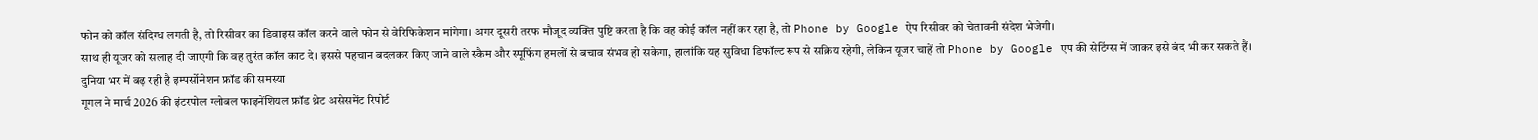फोन को कॉल संदिग्ध लगती है, तो रिसीवर का डिवाइस कॉल करने वाले फोन से वेरिफिकेशन मांगेगा। अगर दूसरी तरफ मौजूद व्यक्ति पुष्टि करता है कि वह कोई कॉल नहीं कर रहा है, तो Phone by Google ऐप रिसीवर को चेतावनी संदेश भेजेगी।
साथ ही यूजर को सलाह दी जाएगी कि वह तुरंत कॉल काट दे। इससे पहचान बदलकर किए जाने वाले स्कैम और स्पूफिंग हमलों से बचाव संभव हो सकेगा, हालांकि यह सुविधा डिफॉल्ट रूप से सक्रिय रहेगी, लेकिन यूजर चाहें तो Phone by Google एप की सेटिंग्स में जाकर इसे बंद भी कर सकते हैं।
दुनिया भर में बढ़ रही है इम्पर्सोनेशन फ्रॉड की समस्या
गूगल ने मार्च 2026 की इंटरपोल ग्लोबल फाइनेंशियल फ्रॉड थ्रेट असेसमेंट रिपोर्ट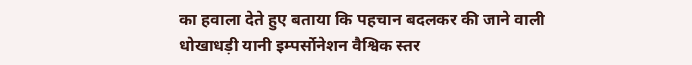का हवाला देते हुए बताया कि पहचान बदलकर की जाने वाली धोखाधड़ी यानी इम्पर्सोनेशन वैश्विक स्तर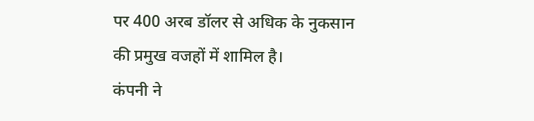पर 400 अरब डॉलर से अधिक के नुकसान की प्रमुख वजहों में शामिल है।
कंपनी ने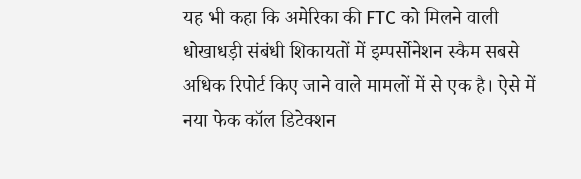यह भी कहा कि अमेरिका की FTC को मिलने वाली धोखाधड़ी संबंधी शिकायतों में इम्पर्सोनेशन स्कैम सबसे अधिक रिपोर्ट किए जाने वाले मामलों में से एक है। ऐसे में नया फेक कॉल डिटेक्शन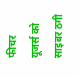फीचर यूजर्स को साइबर ठगी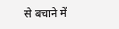से बचाने में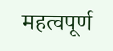महत्वपूर्ण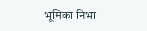भूमिका निभा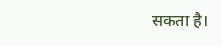सकता है।